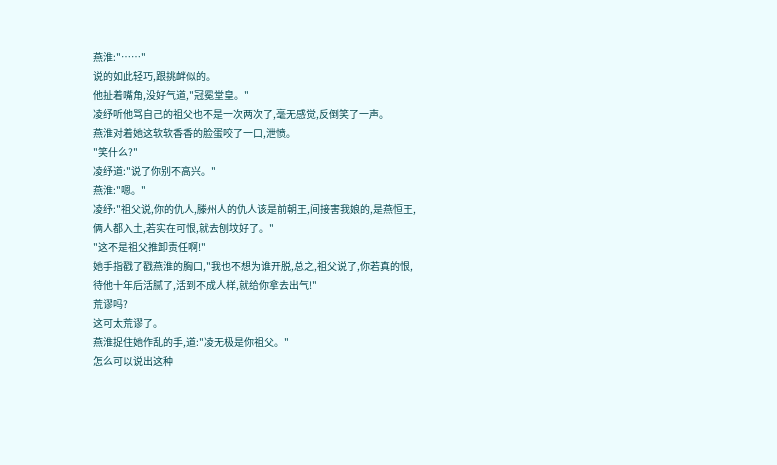燕淮:"……"
说的如此轻巧,跟挑衅似的。
他扯着嘴角,没好气道,"冠冕堂皇。"
凌纾听他骂自己的祖父也不是一次两次了,毫无感觉,反倒笑了一声。
燕淮对着她这软软香香的脸蛋咬了一口,泄愤。
"笑什么?"
凌纾道:"说了你别不高兴。"
燕淮:"嗯。"
凌纾:"祖父说,你的仇人,滕州人的仇人该是前朝王,间接害我娘的,是燕恒王,俩人都入土,若实在可恨,就去刨坟好了。"
"这不是祖父推卸责任啊!"
她手指戳了戳燕淮的胸口,"我也不想为谁开脱,总之,祖父说了,你若真的恨,待他十年后活腻了,活到不成人样,就给你拿去出气!"
荒谬吗?
这可太荒谬了。
燕淮捉住她作乱的手,道:"凌无极是你祖父。"
怎么可以说出这种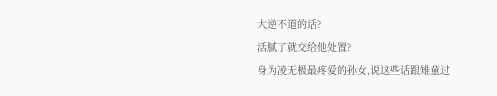大逆不道的话?
活腻了就交给他处置?
身为凌无极最疼爱的孙女,说这些话跟雉童过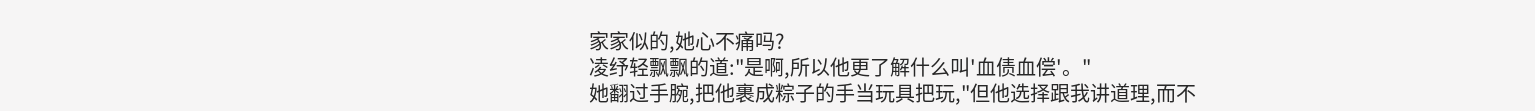家家似的,她心不痛吗?
凌纾轻飘飘的道:"是啊,所以他更了解什么叫'血债血偿'。"
她翻过手腕,把他裹成粽子的手当玩具把玩,"但他选择跟我讲道理,而不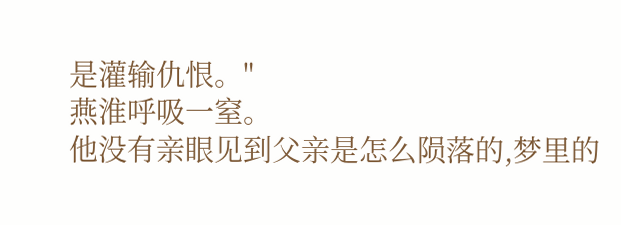是灌输仇恨。"
燕淮呼吸一窒。
他没有亲眼见到父亲是怎么陨落的,梦里的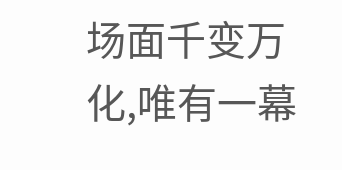场面千变万化,唯有一幕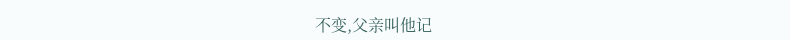不变,父亲叫他记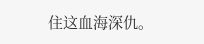住这血海深仇。